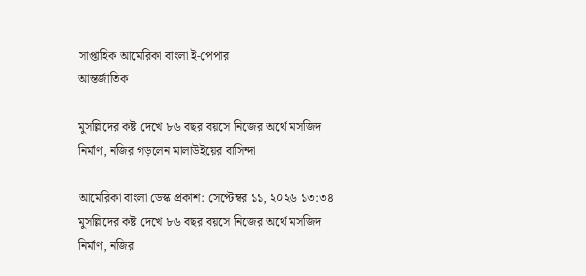সাপ্তাহিক আমেরিকা বাংলা ই-পেপার
আন্তর্জাতিক

মুসল্লিদের কষ্ট দেখে ৮৬ বছর বয়সে নিজের অর্থে মসজিদ নির্মাণ, নজির গড়লেন মালাউইয়ের বাসিন্দা

আমেরিকা বাংলা ডেস্ক প্রকাশ: সেপ্টেম্বর ১১, ২০২৬ ১৩:৩৪
মুসল্লিদের কষ্ট দেখে ৮৬ বছর বয়সে নিজের অর্থে মসজিদ নির্মাণ, নজির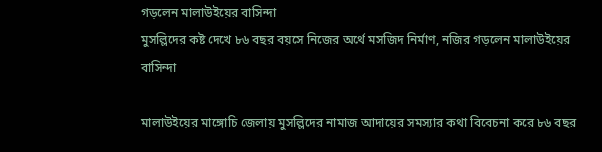গড়লেন মালাউইয়ের বাসিন্দা
মুসল্লিদের কষ্ট দেখে ৮৬ বছর বয়সে নিজের অর্থে মসজিদ নির্মাণ, নজির গড়লেন মালাউইয়ের বাসিন্দা

মালাউইয়ের মাঙ্গোচি জেলায় মুসল্লিদের নামাজ আদায়ের সমস্যার কথা বিবেচনা করে ৮৬ বছর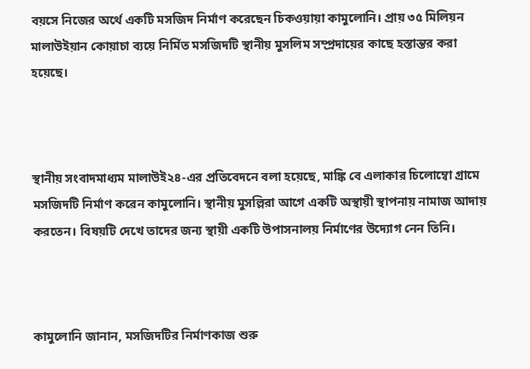বয়সে নিজের অর্থে একটি মসজিদ নির্মাণ করেছেন চিকওয়ায়া কামুলোনি। প্রায় ৩৫ মিলিয়ন মালাউইয়ান কোয়াচা ব্যয়ে নির্মিত মসজিদটি স্থানীয় মুসলিম সম্প্রদায়ের কাছে হস্তান্তর করা হয়েছে।



স্থানীয় সংবাদমাধ্যম মালাউই২৪-এর প্রতিবেদনে বলা হয়েছে, মাঙ্কি বে এলাকার চিলোম্বো গ্রামে মসজিদটি নির্মাণ করেন কামুলোনি। স্থানীয় মুসল্লিরা আগে একটি অস্থায়ী স্থাপনায় নামাজ আদায় করতেন। বিষয়টি দেখে তাদের জন্য স্থায়ী একটি উপাসনালয় নির্মাণের উদ্যোগ নেন তিনি।



কামুলোনি জানান, মসজিদটির নির্মাণকাজ শুরু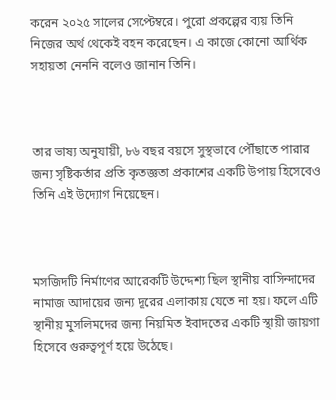করেন ২০২৫ সালের সেপ্টেম্বরে। পুরো প্রকল্পের ব্যয় তিনি নিজের অর্থ থেকেই বহন করেছেন। এ কাজে কোনো আর্থিক সহায়তা নেননি বলেও জানান তিনি।



তার ভাষ্য অনুযায়ী, ৮৬ বছর বয়সে সুস্থভাবে পৌঁছাতে পারার জন্য সৃষ্টিকর্তার প্রতি কৃতজ্ঞতা প্রকাশের একটি উপায় হিসেবেও তিনি এই উদ্যোগ নিয়েছেন।



মসজিদটি নির্মাণের আরেকটি উদ্দেশ্য ছিল স্থানীয় বাসিন্দাদের নামাজ আদায়ের জন্য দূরের এলাকায় যেতে না হয়। ফলে এটি স্থানীয় মুসলিমদের জন্য নিয়মিত ইবাদতের একটি স্থায়ী জায়গা হিসেবে গুরুত্বপূর্ণ হয়ে উঠেছে।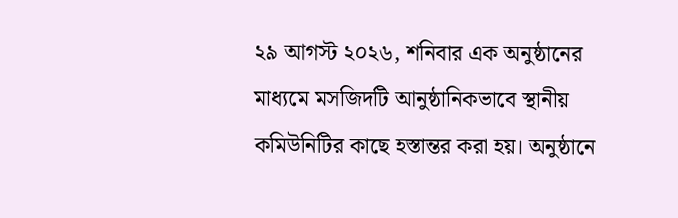২৯ আগস্ট ২০২৬, শনিবার এক অনুষ্ঠানের মাধ্যমে মসজিদটি আনুষ্ঠানিকভাবে স্থানীয় কমিউনিটির কাছে হস্তান্তর করা হয়। অনুষ্ঠানে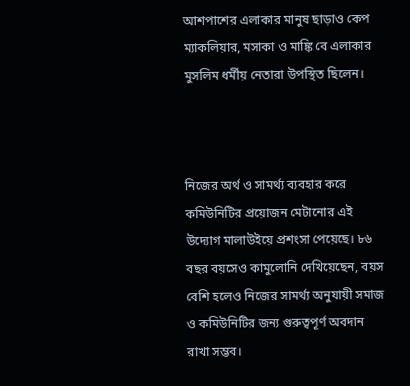আশপাশের এলাকার মানুষ ছাড়াও কেপ ম্যাকলিয়ার, মসাকা ও মাঙ্কি বে এলাকার মুসলিম ধর্মীয় নেতারা উপস্থিত ছিলেন।



নিজের অর্থ ও সামর্থ্য ব্যবহার করে কমিউনিটির প্রয়োজন মেটানোর এই উদ্যোগ মালাউইয়ে প্রশংসা পেয়েছে। ৮৬ বছর বয়সেও কামুলোনি দেখিয়েছেন, বয়স বেশি হলেও নিজের সামর্থ্য অনুযায়ী সমাজ ও কমিউনিটির জন্য গুরুত্বপূর্ণ অবদান রাখা সম্ভব।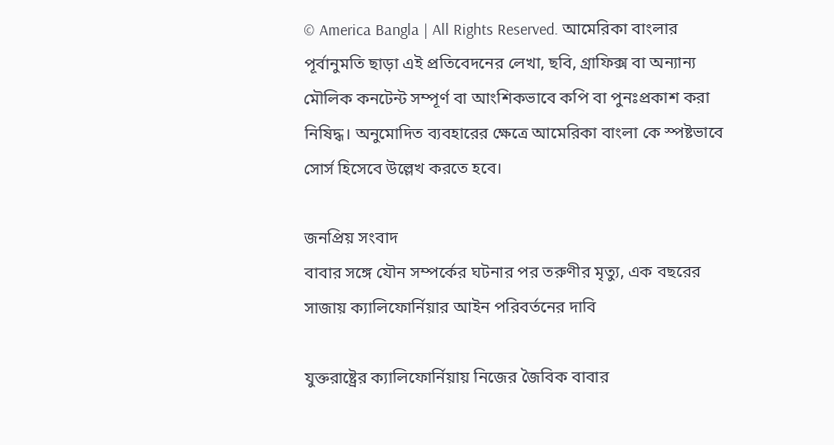© America Bangla | All Rights Reserved. আমেরিকা বাংলার পূর্বানুমতি ছাড়া এই প্রতিবেদনের লেখা, ছবি, গ্রাফিক্স বা অন্যান্য মৌলিক কনটেন্ট সম্পূর্ণ বা আংশিকভাবে কপি বা পুনঃপ্রকাশ করা নিষিদ্ধ। অনুমোদিত ব্যবহারের ক্ষেত্রে আমেরিকা বাংলা কে স্পষ্টভাবে সোর্স হিসেবে উল্লেখ করতে হবে।

জনপ্রিয় সংবাদ
বাবার সঙ্গে যৌন সম্পর্কের ঘটনার পর তরুণীর মৃত্যু, এক বছরের সাজায় ক্যালিফোর্নিয়ার আইন পরিবর্তনের দাবি

যুক্তরাষ্ট্রের ক্যালিফোর্নিয়ায় নিজের জৈবিক বাবার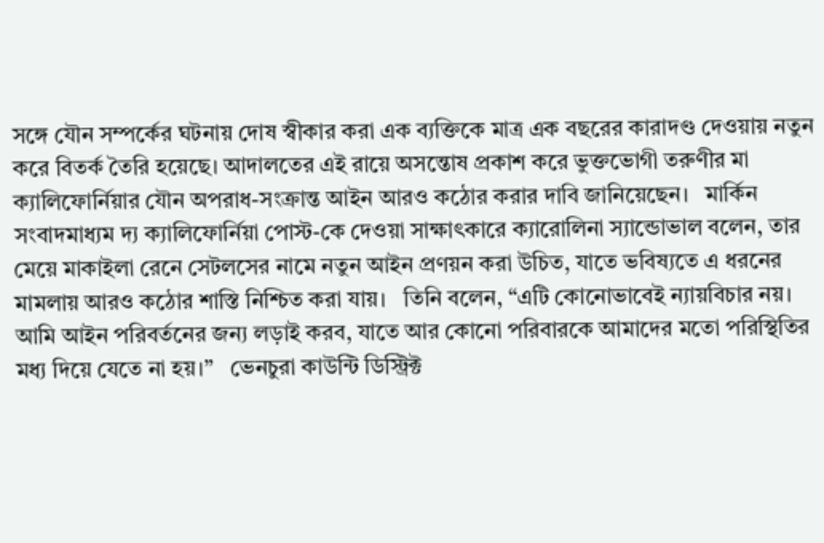সঙ্গে যৌন সম্পর্কের ঘটনায় দোষ স্বীকার করা এক ব্যক্তিকে মাত্র এক বছরের কারাদণ্ড দেওয়ায় নতুন করে বিতর্ক তৈরি হয়েছে। আদালতের এই রায়ে অসন্তোষ প্রকাশ করে ভুক্তভোগী তরুণীর মা ক্যালিফোর্নিয়ার যৌন অপরাধ-সংক্রান্ত আইন আরও কঠোর করার দাবি জানিয়েছেন।   মার্কিন সংবাদমাধ্যম দ্য ক্যালিফোর্নিয়া পোস্ট-কে দেওয়া সাক্ষাৎকারে ক্যারোলিনা স্যান্ডোভাল বলেন, তার মেয়ে মাকাইলা রেনে সেটলসের নামে নতুন আইন প্রণয়ন করা উচিত, যাতে ভবিষ্যতে এ ধরনের মামলায় আরও কঠোর শাস্তি নিশ্চিত করা যায়।   তিনি বলেন, “এটি কোনোভাবেই ন্যায়বিচার নয়। আমি আইন পরিবর্তনের জন্য লড়াই করব, যাতে আর কোনো পরিবারকে আমাদের মতো পরিস্থিতির মধ্য দিয়ে যেতে না হয়।”   ভেনচুরা কাউন্টি ডিস্ট্রিক্ট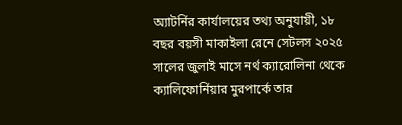অ্যাটর্নির কার্যালয়ের তথ্য অনুযায়ী, ১৮ বছর বয়সী মাকাইলা রেনে সেটলস ২০২৫ সালের জুলাই মাসে নর্থ ক্যারোলিনা থেকে ক্যালিফোর্নিয়ার মুরপার্কে তার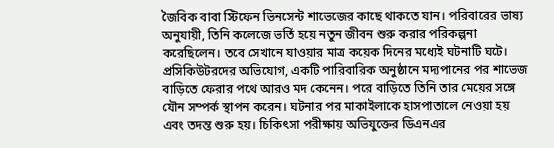জৈবিক বাবা স্টিফেন ভিনসেন্ট শাভেজের কাছে থাকতে যান। পরিবারের ভাষ্য অনুযায়ী, তিনি কলেজে ভর্তি হয়ে নতুন জীবন শুরু করার পরিকল্পনা করেছিলেন। তবে সেখানে যাওয়ার মাত্র কয়েক দিনের মধ্যেই ঘটনাটি ঘটে।   প্রসিকিউটরদের অভিযোগ, একটি পারিবারিক অনুষ্ঠানে মদ্যপানের পর শাভেজ বাড়িতে ফেরার পথে আরও মদ কেনেন। পরে বাড়িতে তিনি তার মেয়ের সঙ্গে যৌন সম্পর্ক স্থাপন করেন। ঘটনার পর মাকাইলাকে হাসপাতালে নেওয়া হয় এবং তদন্ত শুরু হয়। চিকিৎসা পরীক্ষায় অভিযুক্তের ডিএনএর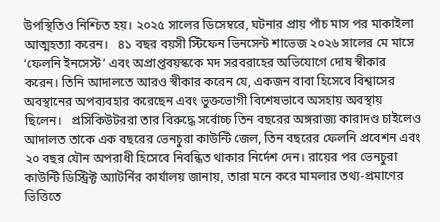উপস্থিতিও নিশ্চিত হয়। ২০২৫ সালের ডিসেম্বরে, ঘটনার প্রায় পাঁচ মাস পর মাকাইলা আত্মহত্যা করেন।   ৪১ বছর বয়সী স্টিফেন ভিনসেন্ট শাভেজ ২০২৬ সালের মে মাসে ‘ফেলনি ইনসেস্ট’ এবং অপ্রাপ্তবয়স্ককে মদ সরবরাহের অভিযোগে দোষ স্বীকার করেন। তিনি আদালতে আরও স্বীকার করেন যে, একজন বাবা হিসেবে বিশ্বাসের অবস্থানের অপব্যবহার করেছেন এবং ভুক্তভোগী বিশেষভাবে অসহায় অবস্থায় ছিলেন।   প্রসিকিউটররা তার বিরুদ্ধে সর্বোচ্চ তিন বছরের অঙ্গরাজ্য কারাদণ্ড চাইলেও আদালত তাকে এক বছরের ভেনচুরা কাউন্টি জেল, তিন বছরের ফেলনি প্রবেশন এবং ২০ বছর যৌন অপরাধী হিসেবে নিবন্ধিত থাকার নির্দেশ দেন। রায়ের পর ভেনচুরা কাউন্টি ডিস্ট্রিক্ট অ্যাটর্নির কার্যালয় জানায়, তারা মনে করে মামলার তথ্য-প্রমাণের ভিত্তিতে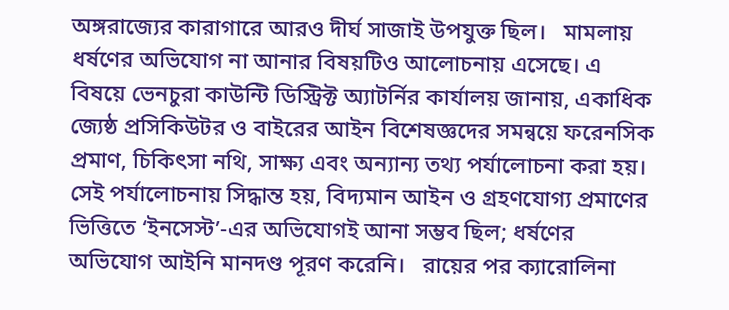অঙ্গরাজ্যের কারাগারে আরও দীর্ঘ সাজাই উপযুক্ত ছিল।   মামলায় ধর্ষণের অভিযোগ না আনার বিষয়টিও আলোচনায় এসেছে। এ বিষয়ে ভেনচুরা কাউন্টি ডিস্ট্রিক্ট অ্যাটর্নির কার্যালয় জানায়, একাধিক জ্যেষ্ঠ প্রসিকিউটর ও বাইরের আইন বিশেষজ্ঞদের সমন্বয়ে ফরেনসিক প্রমাণ, চিকিৎসা নথি, সাক্ষ্য এবং অন্যান্য তথ্য পর্যালোচনা করা হয়। সেই পর্যালোচনায় সিদ্ধান্ত হয়, বিদ্যমান আইন ও গ্রহণযোগ্য প্রমাণের ভিত্তিতে ‘ইনসেস্ট’-এর অভিযোগই আনা সম্ভব ছিল; ধর্ষণের অভিযোগ আইনি মানদণ্ড পূরণ করেনি।   রায়ের পর ক্যারোলিনা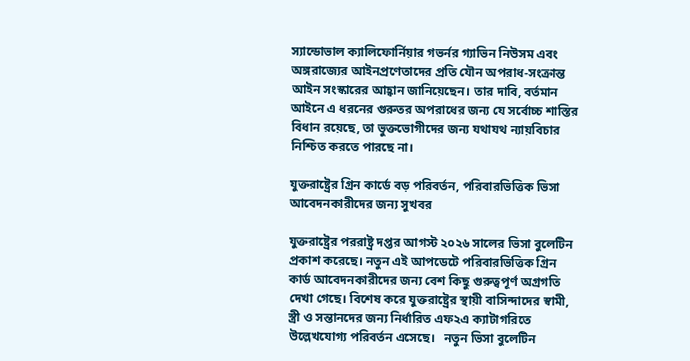স্যান্ডোভাল ক্যালিফোর্নিয়ার গভর্নর গ্যাভিন নিউসম এবং অঙ্গরাজ্যের আইনপ্রণেতাদের প্রতি যৌন অপরাধ-সংক্রান্ত আইন সংস্কারের আহ্বান জানিয়েছেন। তার দাবি, বর্তমান আইনে এ ধরনের গুরুতর অপরাধের জন্য যে সর্বোচ্চ শাস্তির বিধান রয়েছে, তা ভুক্তভোগীদের জন্য যথাযথ ন্যায়বিচার নিশ্চিত করতে পারছে না।

যুক্তরাষ্ট্রের গ্রিন কার্ডে বড় পরিবর্তন, পরিবারভিত্তিক ভিসা আবেদনকারীদের জন্য সুখবর

যুক্তরাষ্ট্রের পররাষ্ট্র দপ্তর আগস্ট ২০২৬ সালের ভিসা বুলেটিন প্রকাশ করেছে। নতুন এই আপডেটে পরিবারভিত্তিক গ্রিন কার্ড আবেদনকারীদের জন্য বেশ কিছু গুরুত্বপূর্ণ অগ্রগতি দেখা গেছে। বিশেষ করে যুক্তরাষ্ট্রের স্থায়ী বাসিন্দাদের স্বামী, স্ত্রী ও সন্তানদের জন্য নির্ধারিত এফ২এ ক্যাটাগরিতে উল্লেখযোগ্য পরিবর্তন এসেছে।   নতুন ভিসা বুলেটিন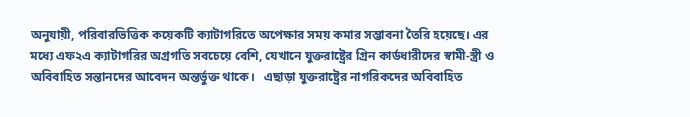অনুযায়ী, পরিবারভিত্তিক কয়েকটি ক্যাটাগরিতে অপেক্ষার সময় কমার সম্ভাবনা তৈরি হয়েছে। এর মধ্যে এফ২এ ক্যাটাগরির অগ্রগতি সবচেয়ে বেশি, যেখানে যুক্তরাষ্ট্রের গ্রিন কার্ডধারীদের স্বামী-স্ত্রী ও অবিবাহিত সন্তানদের আবেদন অন্তর্ভুক্ত থাকে।   এছাড়া যুক্তরাষ্ট্রের নাগরিকদের অবিবাহিত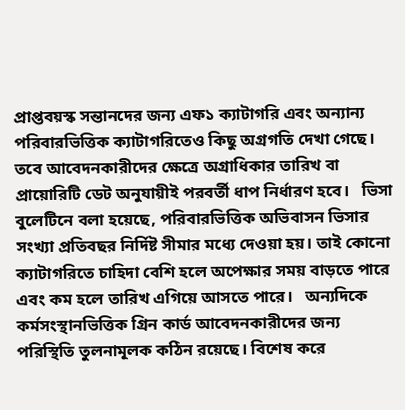প্রাপ্তবয়স্ক সন্তানদের জন্য এফ১ ক্যাটাগরি এবং অন্যান্য পরিবারভিত্তিক ক্যাটাগরিতেও কিছু অগ্রগতি দেখা গেছে। তবে আবেদনকারীদের ক্ষেত্রে অগ্রাধিকার তারিখ বা প্রায়োরিটি ডেট অনুযায়ীই পরবর্তী ধাপ নির্ধারণ হবে।   ভিসা বুলেটিনে বলা হয়েছে, পরিবারভিত্তিক অভিবাসন ভিসার সংখ্যা প্রতিবছর নির্দিষ্ট সীমার মধ্যে দেওয়া হয়। তাই কোনো ক্যাটাগরিতে চাহিদা বেশি হলে অপেক্ষার সময় বাড়তে পারে এবং কম হলে তারিখ এগিয়ে আসতে পারে।   অন্যদিকে কর্মসংস্থানভিত্তিক গ্রিন কার্ড আবেদনকারীদের জন্য পরিস্থিতি তুলনামূলক কঠিন রয়েছে। বিশেষ করে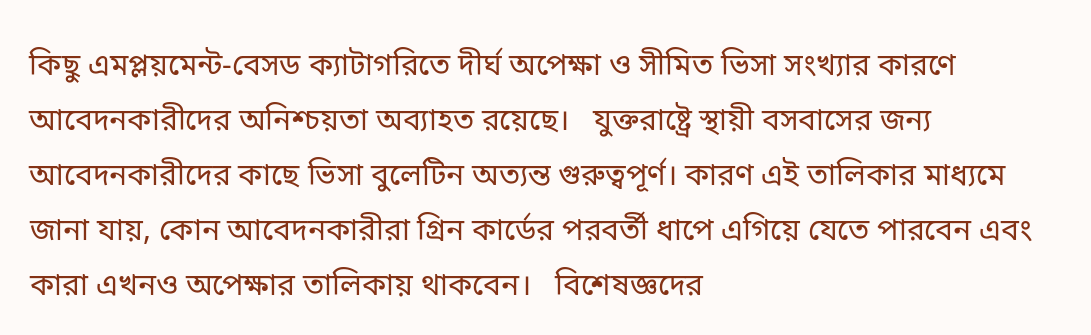কিছু এমপ্লয়মেন্ট-বেসড ক্যাটাগরিতে দীর্ঘ অপেক্ষা ও সীমিত ভিসা সংখ্যার কারণে আবেদনকারীদের অনিশ্চয়তা অব্যাহত রয়েছে।   যুক্তরাষ্ট্রে স্থায়ী বসবাসের জন্য আবেদনকারীদের কাছে ভিসা বুলেটিন অত্যন্ত গুরুত্বপূর্ণ। কারণ এই তালিকার মাধ্যমে জানা যায়, কোন আবেদনকারীরা গ্রিন কার্ডের পরবর্তী ধাপে এগিয়ে যেতে পারবেন এবং কারা এখনও অপেক্ষার তালিকায় থাকবেন।   বিশেষজ্ঞদের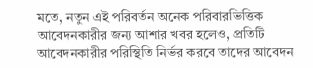মতে, নতুন এই পরিবর্তন অনেক পরিবারভিত্তিক আবেদনকারীর জন্য আশার খবর হলেও, প্রতিটি আবেদনকারীর পরিস্থিতি নির্ভর করবে তাদের আবেদন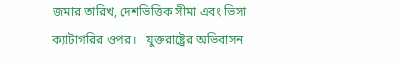জমার তারিখ, দেশভিত্তিক সীমা এবং ভিসা ক্যাটাগরির ওপর।   যুক্তরাষ্ট্রের অভিবাসন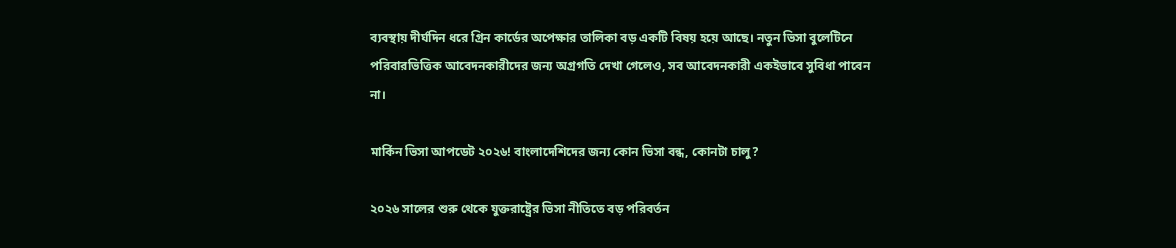ব্যবস্থায় দীর্ঘদিন ধরে গ্রিন কার্ডের অপেক্ষার তালিকা বড় একটি বিষয় হয়ে আছে। নতুন ভিসা বুলেটিনে পরিবারভিত্তিক আবেদনকারীদের জন্য অগ্রগতি দেখা গেলেও, সব আবেদনকারী একইভাবে সুবিধা পাবেন না।

মার্কিন ভিসা আপডেট ২০২৬! বাংলাদেশিদের জন্য কোন ভিসা বন্ধ, কোনটা চালু?

২০২৬ সালের শুরু থেকে যুক্তরাষ্ট্রের ভিসা নীতিতে বড় পরিবর্তন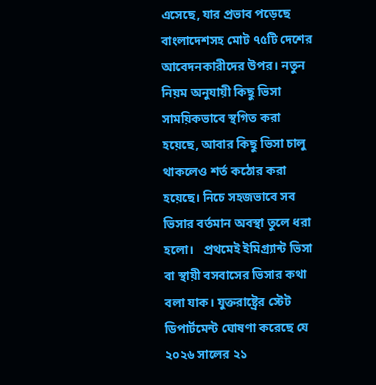এসেছে, যার প্রভাব পড়েছে বাংলাদেশসহ মোট ৭৫টি দেশের আবেদনকারীদের উপর। নতুন নিয়ম অনুযায়ী কিছু ভিসা সাময়িকভাবে স্থগিত করা হয়েছে, আবার কিছু ভিসা চালু থাকলেও শর্ত কঠোর করা হয়েছে। নিচে সহজভাবে সব ভিসার বর্তমান অবস্থা তুলে ধরা হলো।   প্রথমেই ইমিগ্র্যান্ট ভিসা বা স্থায়ী বসবাসের ভিসার কথা বলা যাক। যুক্তরাষ্ট্রের স্টেট ডিপার্টমেন্ট ঘোষণা করেছে যে ২০২৬ সালের ২১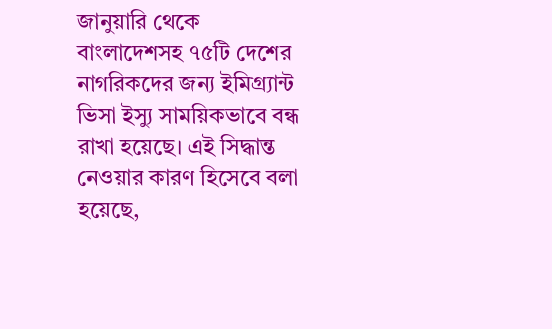জানুয়ারি থেকে বাংলাদেশসহ ৭৫টি দেশের নাগরিকদের জন্য ইমিগ্র্যান্ট ভিসা ইস্যু সাময়িকভাবে বন্ধ রাখা হয়েছে। এই সিদ্ধান্ত নেওয়ার কারণ হিসেবে বলা হয়েছে,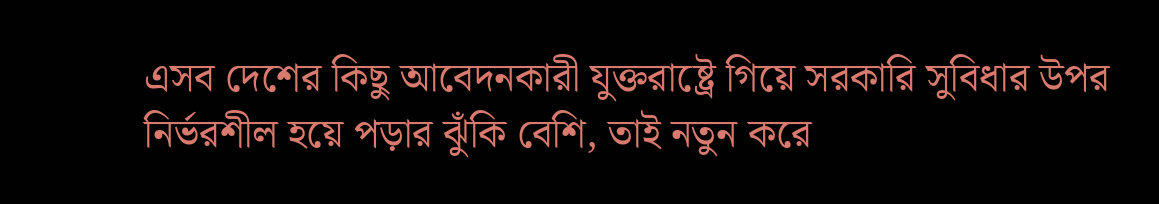এসব দেশের কিছু আবেদনকারী যুক্তরাষ্ট্রে গিয়ে সরকারি সুবিধার উপর নির্ভরশীল হয়ে পড়ার ঝুঁকি বেশি, তাই নতুন করে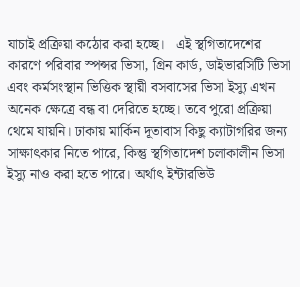যাচাই প্রক্রিয়া কঠোর করা হচ্ছে।   এই স্থগিতাদেশের কারণে পরিবার স্পন্সর ভিসা, গ্রিন কার্ড, ডাইভারসিটি ভিসা এবং কর্মসংস্থান ভিত্তিক স্থায়ী বসবাসের ভিসা ইস্যু এখন অনেক ক্ষেত্রে বন্ধ বা দেরিতে হচ্ছে। তবে পুরো প্রক্রিয়া থেমে যায়নি। ঢাকায় মার্কিন দূতাবাস কিছু ক্যাটাগরির জন্য সাক্ষাৎকার নিতে পারে, কিন্তু স্থগিতাদেশ চলাকালীন ভিসা ইস্যু নাও করা হতে পারে। অর্থাৎ ইন্টারভিউ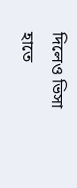দিলেও ভিসা হাতে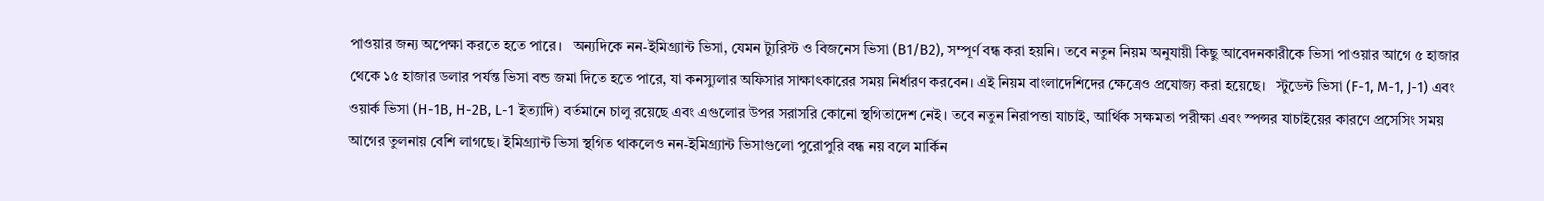পাওয়ার জন্য অপেক্ষা করতে হতে পারে।   অন্যদিকে নন-ইমিগ্র্যান্ট ভিসা, যেমন ট্যুরিস্ট ও বিজনেস ভিসা (B1/B2), সম্পূর্ণ বন্ধ করা হয়নি। তবে নতুন নিয়ম অনুযায়ী কিছু আবেদনকারীকে ভিসা পাওয়ার আগে ৫ হাজার থেকে ১৫ হাজার ডলার পর্যন্ত ভিসা বন্ড জমা দিতে হতে পারে, যা কনস্যুলার অফিসার সাক্ষাৎকারের সময় নির্ধারণ করবেন। এই নিয়ম বাংলাদেশিদের ক্ষেত্রেও প্রযোজ্য করা হয়েছে।   স্টুডেন্ট ভিসা (F-1, M-1, J-1) এবং ওয়ার্ক ভিসা (H-1B, H-2B, L-1 ইত্যাদি) বর্তমানে চালু রয়েছে এবং এগুলোর উপর সরাসরি কোনো স্থগিতাদেশ নেই। তবে নতুন নিরাপত্তা যাচাই, আর্থিক সক্ষমতা পরীক্ষা এবং স্পন্সর যাচাইয়ের কারণে প্রসেসিং সময় আগের তুলনায় বেশি লাগছে। ইমিগ্র্যান্ট ভিসা স্থগিত থাকলেও নন-ইমিগ্র্যান্ট ভিসাগুলো পুরোপুরি বন্ধ নয় বলে মার্কিন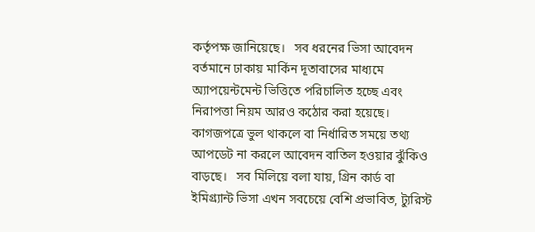কর্তৃপক্ষ জানিয়েছে।   সব ধরনের ভিসা আবেদন বর্তমানে ঢাকায় মার্কিন দূতাবাসের মাধ্যমে অ্যাপয়েন্টমেন্ট ভিত্তিতে পরিচালিত হচ্ছে এবং নিরাপত্তা নিয়ম আরও কঠোর করা হয়েছে। কাগজপত্রে ভুল থাকলে বা নির্ধারিত সময়ে তথ্য আপডেট না করলে আবেদন বাতিল হওয়ার ঝুঁকিও বাড়ছে।   সব মিলিয়ে বলা যায়, গ্রিন কার্ড বা ইমিগ্র্যান্ট ভিসা এখন সবচেয়ে বেশি প্রভাবিত, ট্যুরিস্ট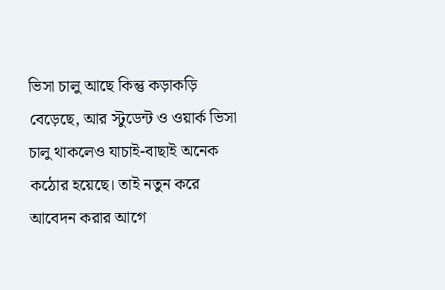ভিসা চালু আছে কিন্তু কড়াকড়ি বেড়েছে, আর স্টুডেন্ট ও ওয়ার্ক ভিসা চালু থাকলেও যাচাই-বাছাই অনেক কঠোর হয়েছে। তাই নতুন করে আবেদন করার আগে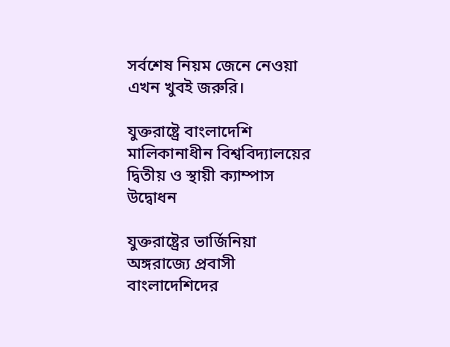সর্বশেষ নিয়ম জেনে নেওয়া এখন খুবই জরুরি।

যুক্তরাষ্ট্রে বাংলাদেশি মালিকানাধীন বিশ্ববিদ্যালয়ের দ্বিতীয় ও স্থায়ী ক্যাম্পাস উদ্বোধন

যুক্তরাষ্ট্রের ভার্জিনিয়া অঙ্গরাজ্যে প্রবাসী বাংলাদেশিদের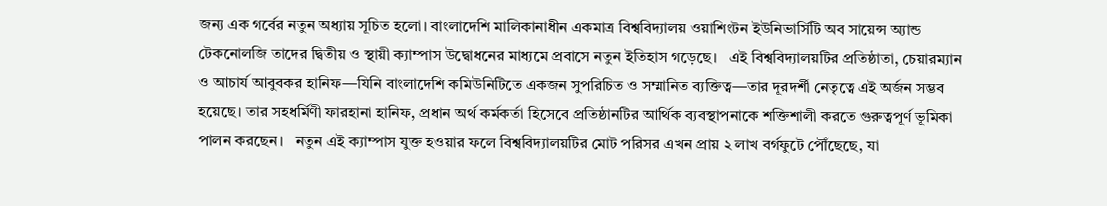জন্য এক গর্বের নতুন অধ্যায় সূচিত হলো। বাংলাদেশি মালিকানাধীন একমাত্র বিশ্ববিদ্যালয় ওয়াশিংটন ইউনিভার্সিটি অব সায়েন্স অ্যান্ড টেকনোলজি তাদের দ্বিতীয় ও স্থায়ী ক্যাম্পাস উদ্বোধনের মাধ্যমে প্রবাসে নতুন ইতিহাস গড়েছে।   এই বিশ্ববিদ্যালয়টির প্রতিষ্ঠাতা, চেয়ারম্যান ও আচার্য আবুবকর হানিফ—যিনি বাংলাদেশি কমিউনিটিতে একজন সুপরিচিত ও সম্মানিত ব্যক্তিত্ব—তার দূরদর্শী নেতৃত্বে এই অর্জন সম্ভব হয়েছে। তার সহধর্মিণী ফারহানা হানিফ, প্রধান অর্থ কর্মকর্তা হিসেবে প্রতিষ্ঠানটির আর্থিক ব্যবস্থাপনাকে শক্তিশালী করতে গুরুত্বপূর্ণ ভূমিকা পালন করছেন।   নতুন এই ক্যাম্পাস যুক্ত হওয়ার ফলে বিশ্ববিদ্যালয়টির মোট পরিসর এখন প্রায় ২ লাখ বর্গফুটে পৌঁছেছে, যা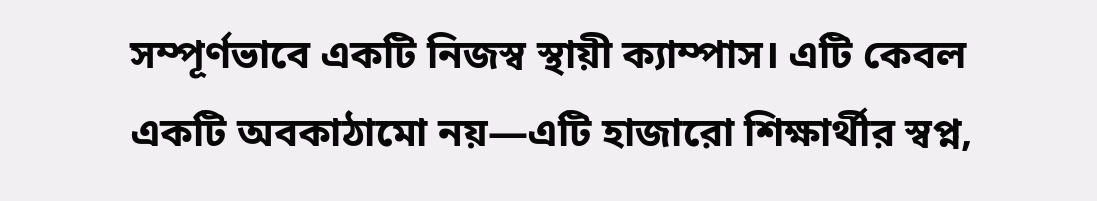সম্পূর্ণভাবে একটি নিজস্ব স্থায়ী ক্যাম্পাস। এটি কেবল একটি অবকাঠামো নয়—এটি হাজারো শিক্ষার্থীর স্বপ্ন,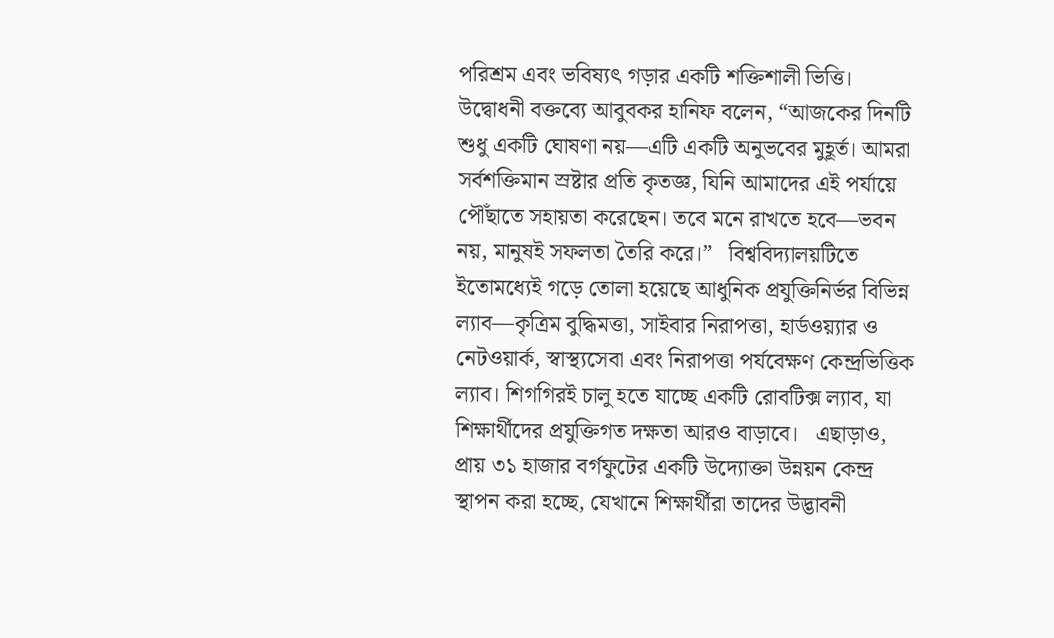পরিশ্রম এবং ভবিষ্যৎ গড়ার একটি শক্তিশালী ভিত্তি।   উদ্বোধনী বক্তব্যে আবুবকর হানিফ বলেন, “আজকের দিনটি শুধু একটি ঘোষণা নয়—এটি একটি অনুভবের মুহূর্ত। আমরা সর্বশক্তিমান স্রষ্টার প্রতি কৃতজ্ঞ, যিনি আমাদের এই পর্যায়ে পৌঁছাতে সহায়তা করেছেন। তবে মনে রাখতে হবে—ভবন নয়, মানুষই সফলতা তৈরি করে।”   বিশ্ববিদ্যালয়টিতে ইতোমধ্যেই গড়ে তোলা হয়েছে আধুনিক প্রযুক্তিনির্ভর বিভিন্ন ল্যাব—কৃত্রিম বুদ্ধিমত্তা, সাইবার নিরাপত্তা, হার্ডওয়্যার ও নেটওয়ার্ক, স্বাস্থ্যসেবা এবং নিরাপত্তা পর্যবেক্ষণ কেন্দ্রভিত্তিক ল্যাব। শিগগিরই চালু হতে যাচ্ছে একটি রোবটিক্স ল্যাব, যা শিক্ষার্থীদের প্রযুক্তিগত দক্ষতা আরও বাড়াবে।   এছাড়াও, প্রায় ৩১ হাজার বর্গফুটের একটি উদ্যোক্তা উন্নয়ন কেন্দ্র স্থাপন করা হচ্ছে, যেখানে শিক্ষার্থীরা তাদের উদ্ভাবনী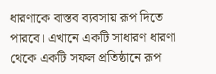ধারণাকে বাস্তব ব্যবসায় রূপ দিতে পারবে। এখানে একটি সাধারণ ধারণা থেকে একটি সফল প্রতিষ্ঠানে রূপ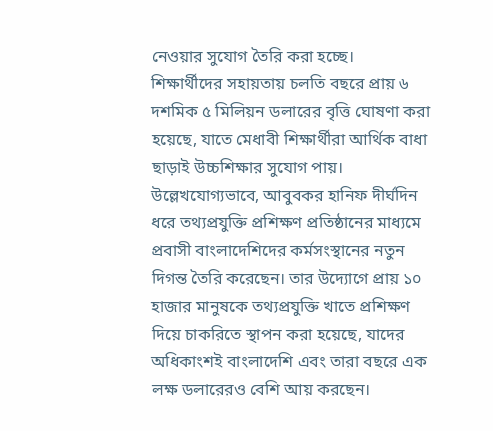নেওয়ার সুযোগ তৈরি করা হচ্ছে।   শিক্ষার্থীদের সহায়তায় চলতি বছরে প্রায় ৬ দশমিক ৫ মিলিয়ন ডলারের বৃত্তি ঘোষণা করা হয়েছে, যাতে মেধাবী শিক্ষার্থীরা আর্থিক বাধা ছাড়াই উচ্চশিক্ষার সুযোগ পায়।   উল্লেখযোগ্যভাবে, আবুবকর হানিফ দীর্ঘদিন ধরে তথ্যপ্রযুক্তি প্রশিক্ষণ প্রতিষ্ঠানের মাধ্যমে প্রবাসী বাংলাদেশিদের কর্মসংস্থানের নতুন দিগন্ত তৈরি করেছেন। তার উদ্যোগে প্রায় ১০ হাজার মানুষকে তথ্যপ্রযুক্তি খাতে প্রশিক্ষণ দিয়ে চাকরিতে স্থাপন করা হয়েছে, যাদের অধিকাংশই বাংলাদেশি এবং তারা বছরে এক লক্ষ ডলারেরও বেশি আয় করছেন।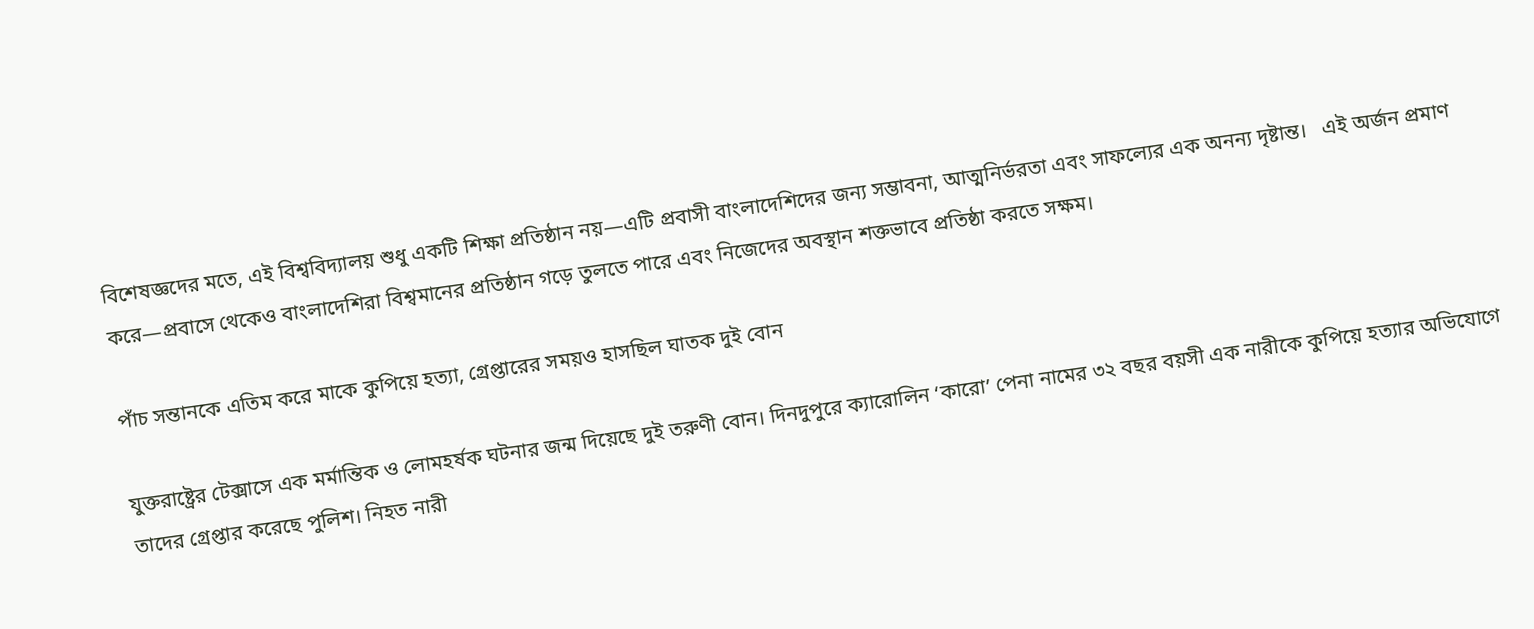বিশেষজ্ঞদের মতে, এই বিশ্ববিদ্যালয় শুধু একটি শিক্ষা প্রতিষ্ঠান নয়—এটি প্রবাসী বাংলাদেশিদের জন্য সম্ভাবনা, আত্মনির্ভরতা এবং সাফল্যের এক অনন্য দৃষ্টান্ত।   এই অর্জন প্রমাণ করে—প্রবাসে থেকেও বাংলাদেশিরা বিশ্বমানের প্রতিষ্ঠান গড়ে তুলতে পারে এবং নিজেদের অবস্থান শক্তভাবে প্রতিষ্ঠা করতে সক্ষম।

পাঁচ সন্তানকে এতিম করে মাকে কুপিয়ে হত্যা, গ্রেপ্তারের সময়ও হাসছিল ঘাতক দুই বোন

যুক্তরাষ্ট্রের টেক্সাসে এক মর্মান্তিক ও লোমহর্ষক ঘটনার জন্ম দিয়েছে দুই তরুণী বোন। দিনদুপুরে ক্যারোলিন ‘কারো’ পেনা নামের ৩২ বছর বয়সী এক নারীকে কুপিয়ে হত্যার অভিযোগে তাদের গ্রেপ্তার করেছে পুলিশ। নিহত নারী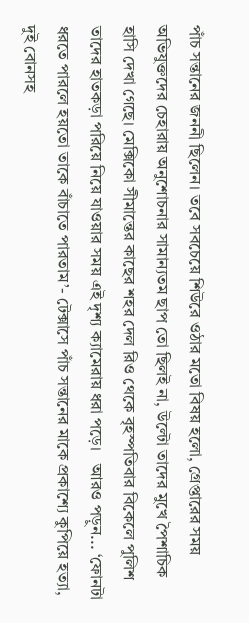পাঁচ সন্তানের জননী ছিলেন। তবে সবচেয়ে শিউরে ওঠার মতো বিষয় হলো, গ্রেপ্তারের সময় অভিযুক্তদের চেহারায় অনুশোচনার সামান্যতম ছাপ তো ছিলই না, উল্টো তাদের মুখে পৈশাচিক হাসি দেখা গেছে। মেক্সিকো সীমান্তের কাছের শহর দেল রিও থেকে বৃহস্পতিবার বিকেলে পুলিশ তাদের হাতকড়া পরিয়ে নিয়ে যাওয়ার সময় এই দৃশ্য ক্যামেরায় ধরা পড়ে।   আরও পড়ুন... ‘ফোনটা ধরতে পারলে হয়তো তাকে বাঁচাতে পারতাম’- টেক্সাসে পাঁচ সন্তানের মাকে প্রকাশ্যে কুপিয়ে হত্যা, দুই বোনসহ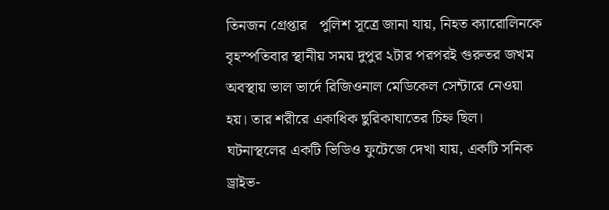তিনজন গ্রেপ্তার   পুলিশ সূত্রে জানা যায়, নিহত ক্যারোলিনকে বৃহস্পতিবার স্থানীয় সময় দুপুর ২টার পরপরই গুরুতর জখম অবস্থায় ভাল ভার্দে রিজিওনাল মেডিকেল সেন্টারে নেওয়া হয়। তার শরীরে একাধিক ছুরিকাঘাতের চিহ্ন ছিল। ঘটনাস্থলের একটি ভিডিও ফুটেজে দেখা যায়, একটি সনিক ড্রাইভ-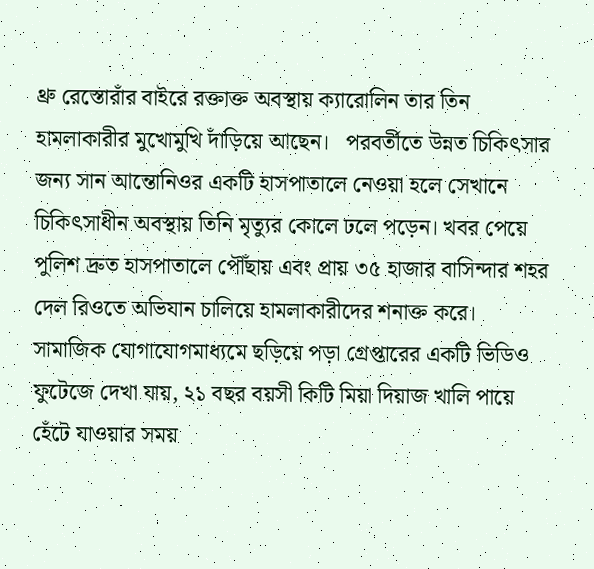থ্রু রেস্তোরাঁর বাইরে রক্তাক্ত অবস্থায় ক্যারোলিন তার তিন হামলাকারীর মুখোমুখি দাঁড়িয়ে আছেন।   পরবর্তীতে উন্নত চিকিৎসার জন্য সান আন্তোনিওর একটি হাসপাতালে নেওয়া হলে সেখানে চিকিৎসাধীন অবস্থায় তিনি মৃত্যুর কোলে ঢলে পড়েন। খবর পেয়ে পুলিশ দ্রুত হাসপাতালে পৌঁছায় এবং প্রায় ৩৫ হাজার বাসিন্দার শহর দেল রিওতে অভিযান চালিয়ে হামলাকারীদের শনাক্ত করে।   সামাজিক যোগাযোগমাধ্যমে ছড়িয়ে পড়া গ্রেপ্তারের একটি ভিডিও ফুটেজে দেখা যায়, ২১ বছর বয়সী কিটি মিয়া দিয়াজ খালি পায়ে হেঁটে যাওয়ার সময়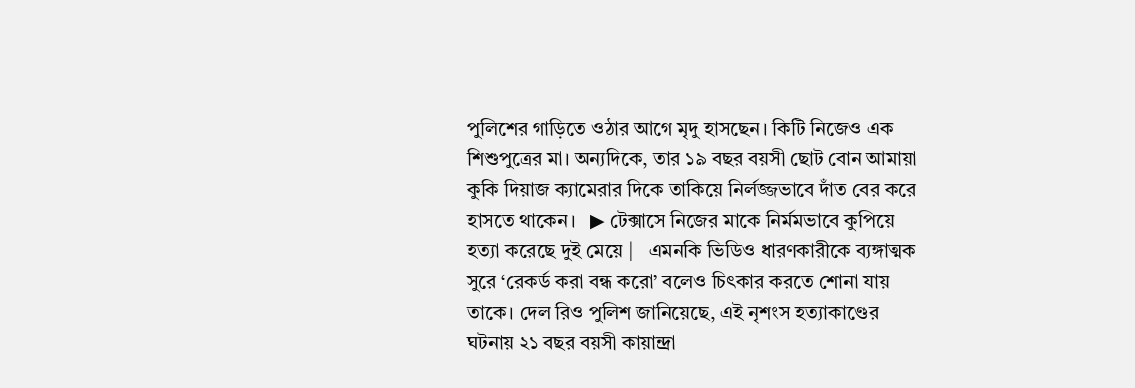পুলিশের গাড়িতে ওঠার আগে মৃদু হাসছেন। কিটি নিজেও এক শিশুপুত্রের মা। অন্যদিকে, তার ১৯ বছর বয়সী ছোট বোন আমায়া কুকি দিয়াজ ক্যামেরার দিকে তাকিয়ে নির্লজ্জভাবে দাঁত বের করে হাসতে থাকেন।   ▶ টেক্সাসে নিজের মাকে নির্মমভাবে কুপিয়ে হত্যা করেছে দুই মেয়ে |   এমনকি ভিডিও ধারণকারীকে ব্যঙ্গাত্মক সুরে ‘রেকর্ড করা বন্ধ করো’ বলেও চিৎকার করতে শোনা যায় তাকে। দেল রিও পুলিশ জানিয়েছে, এই নৃশংস হত্যাকাণ্ডের ঘটনায় ২১ বছর বয়সী কায়ান্দ্রা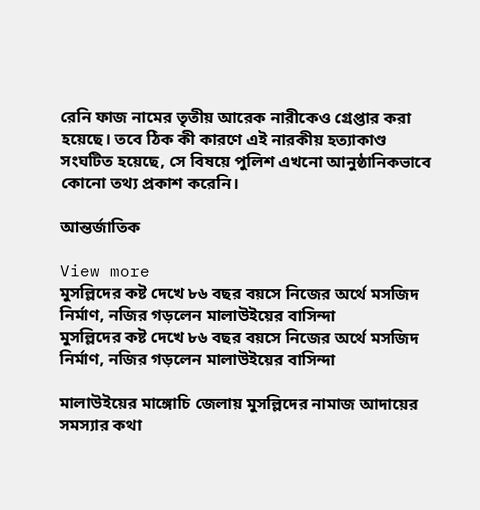রেনি ফাজ নামের তৃতীয় আরেক নারীকেও গ্রেপ্তার করা হয়েছে। তবে ঠিক কী কারণে এই নারকীয় হত্যাকাণ্ড সংঘটিত হয়েছে, সে বিষয়ে পুলিশ এখনো আনুষ্ঠানিকভাবে কোনো তথ্য প্রকাশ করেনি।

আন্তর্জাতিক

View more
মুসল্লিদের কষ্ট দেখে ৮৬ বছর বয়সে নিজের অর্থে মসজিদ নির্মাণ, নজির গড়লেন মালাউইয়ের বাসিন্দা
মুসল্লিদের কষ্ট দেখে ৮৬ বছর বয়সে নিজের অর্থে মসজিদ নির্মাণ, নজির গড়লেন মালাউইয়ের বাসিন্দা

মালাউইয়ের মাঙ্গোচি জেলায় মুসল্লিদের নামাজ আদায়ের সমস্যার কথা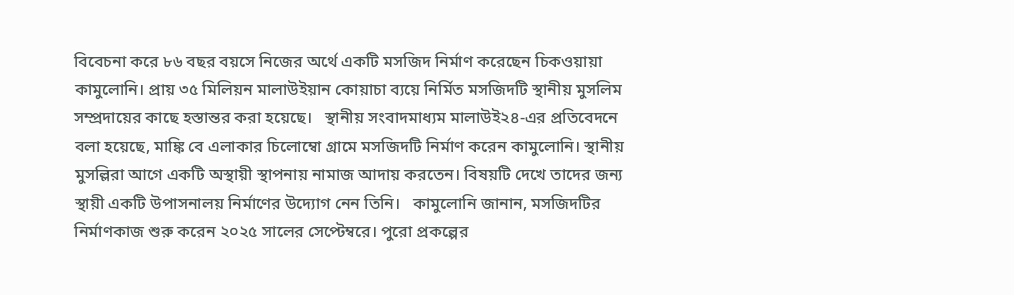বিবেচনা করে ৮৬ বছর বয়সে নিজের অর্থে একটি মসজিদ নির্মাণ করেছেন চিকওয়ায়া কামুলোনি। প্রায় ৩৫ মিলিয়ন মালাউইয়ান কোয়াচা ব্যয়ে নির্মিত মসজিদটি স্থানীয় মুসলিম সম্প্রদায়ের কাছে হস্তান্তর করা হয়েছে।   স্থানীয় সংবাদমাধ্যম মালাউই২৪-এর প্রতিবেদনে বলা হয়েছে, মাঙ্কি বে এলাকার চিলোম্বো গ্রামে মসজিদটি নির্মাণ করেন কামুলোনি। স্থানীয় মুসল্লিরা আগে একটি অস্থায়ী স্থাপনায় নামাজ আদায় করতেন। বিষয়টি দেখে তাদের জন্য স্থায়ী একটি উপাসনালয় নির্মাণের উদ্যোগ নেন তিনি।   কামুলোনি জানান, মসজিদটির নির্মাণকাজ শুরু করেন ২০২৫ সালের সেপ্টেম্বরে। পুরো প্রকল্পের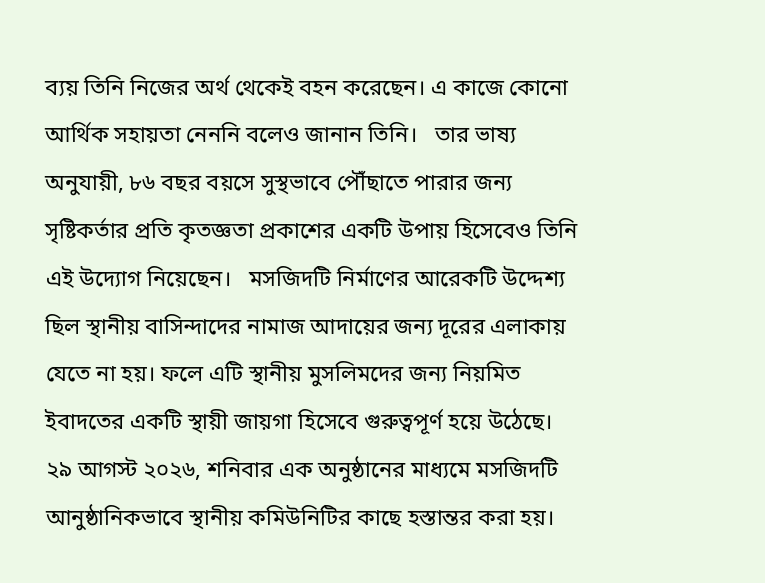ব্যয় তিনি নিজের অর্থ থেকেই বহন করেছেন। এ কাজে কোনো আর্থিক সহায়তা নেননি বলেও জানান তিনি।   তার ভাষ্য অনুযায়ী, ৮৬ বছর বয়সে সুস্থভাবে পৌঁছাতে পারার জন্য সৃষ্টিকর্তার প্রতি কৃতজ্ঞতা প্রকাশের একটি উপায় হিসেবেও তিনি এই উদ্যোগ নিয়েছেন।   মসজিদটি নির্মাণের আরেকটি উদ্দেশ্য ছিল স্থানীয় বাসিন্দাদের নামাজ আদায়ের জন্য দূরের এলাকায় যেতে না হয়। ফলে এটি স্থানীয় মুসলিমদের জন্য নিয়মিত ইবাদতের একটি স্থায়ী জায়গা হিসেবে গুরুত্বপূর্ণ হয়ে উঠেছে।   ২৯ আগস্ট ২০২৬, শনিবার এক অনুষ্ঠানের মাধ্যমে মসজিদটি আনুষ্ঠানিকভাবে স্থানীয় কমিউনিটির কাছে হস্তান্তর করা হয়।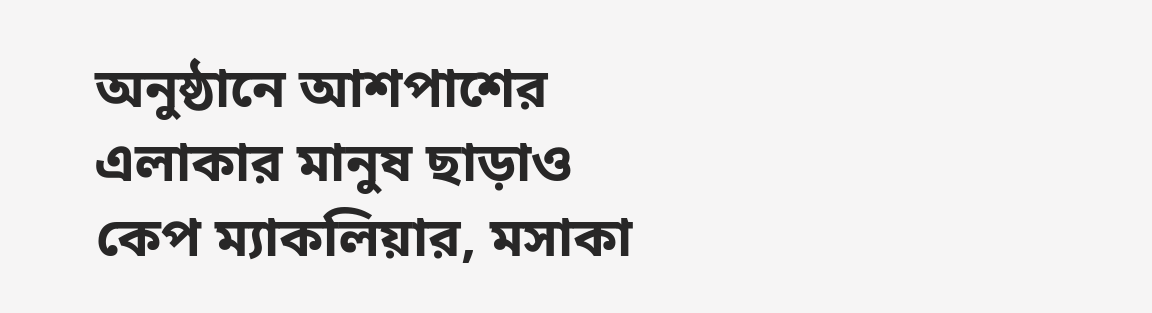অনুষ্ঠানে আশপাশের এলাকার মানুষ ছাড়াও কেপ ম্যাকলিয়ার, মসাকা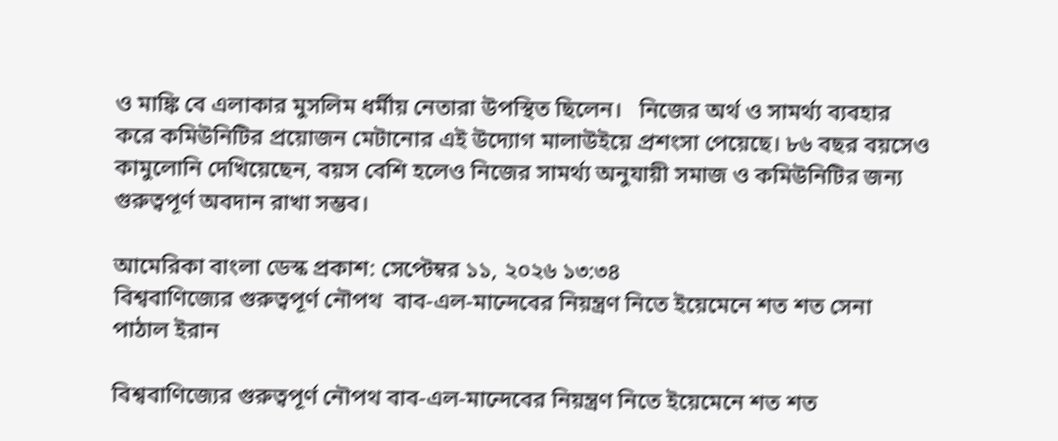ও মাঙ্কি বে এলাকার মুসলিম ধর্মীয় নেতারা উপস্থিত ছিলেন।   নিজের অর্থ ও সামর্থ্য ব্যবহার করে কমিউনিটির প্রয়োজন মেটানোর এই উদ্যোগ মালাউইয়ে প্রশংসা পেয়েছে। ৮৬ বছর বয়সেও কামুলোনি দেখিয়েছেন, বয়স বেশি হলেও নিজের সামর্থ্য অনুযায়ী সমাজ ও কমিউনিটির জন্য গুরুত্বপূর্ণ অবদান রাখা সম্ভব।

আমেরিকা বাংলা ডেস্ক প্রকাশ: সেপ্টেম্বর ১১, ২০২৬ ১৩:৩৪
বিশ্ববাণিজ্যের গুরুত্বপূর্ণ নৌপথ  বাব-এল-মান্দেবের নিয়ন্ত্রণ নিতে ইয়েমেনে শত শত সেনা পাঠাল ইরান

বিশ্ববাণিজ্যের গুরুত্বপূর্ণ নৌপথ বাব-এল-মান্দেবের নিয়ন্ত্রণ নিতে ইয়েমেনে শত শত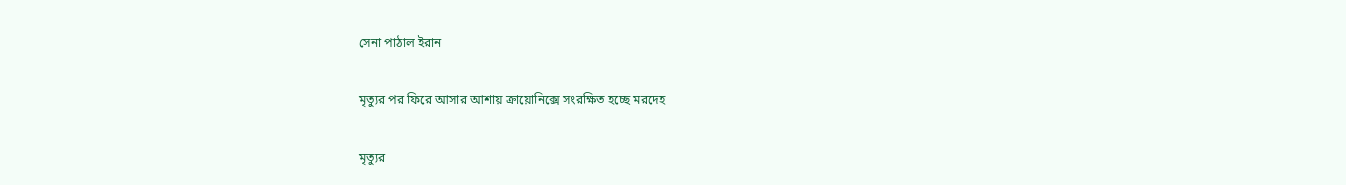সেনা পাঠাল ইরান

মৃত্যুর পর ফিরে আসার আশায় ক্রায়োনিক্সে সংরক্ষিত হচ্ছে মরদেহ

মৃত্যুর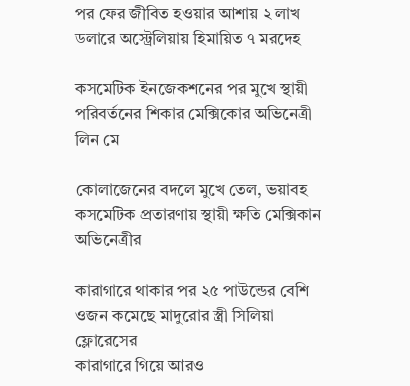পর ফের জীবিত হওয়ার আশায় ২ লাখ ডলারে অস্ট্রেলিয়ায় হিমায়িত ৭ মরদেহ

কসমেটিক ইনজেকশনের পর মুখে স্থায়ী পরিবর্তনের শিকার মেক্সিকোর অভিনেত্রী লিন মে

কোলাজেনের বদলে মুখে তেল, ভয়াবহ কসমেটিক প্রতারণায় স্থায়ী ক্ষতি মেক্সিকান অভিনেত্রীর

কারাগারে থাকার পর ২৫ পাউন্ডের বেশি ওজন কমেছে মাদুরোর স্ত্রী সিলিয়া ফ্লোরেসের
কারাগারে গিয়ে আরও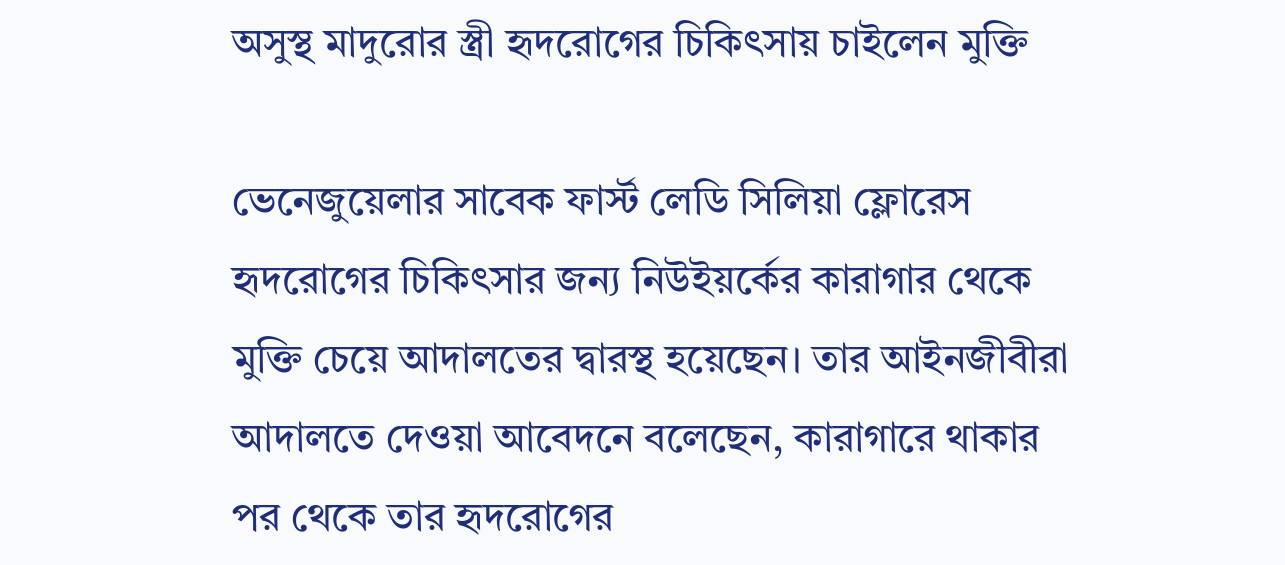অসুস্থ মাদুরোর স্ত্রী হৃদরোগের চিকিৎসায় চাইলেন মুক্তি

ভেনেজুয়েলার সাবেক ফার্স্ট লেডি সিলিয়া ফ্লোরেস হৃদরোগের চিকিৎসার জন্য নিউইয়র্কের কারাগার থেকে মুক্তি চেয়ে আদালতের দ্বারস্থ হয়েছেন। তার আইনজীবীরা আদালতে দেওয়া আবেদনে বলেছেন, কারাগারে থাকার পর থেকে তার হৃদরোগের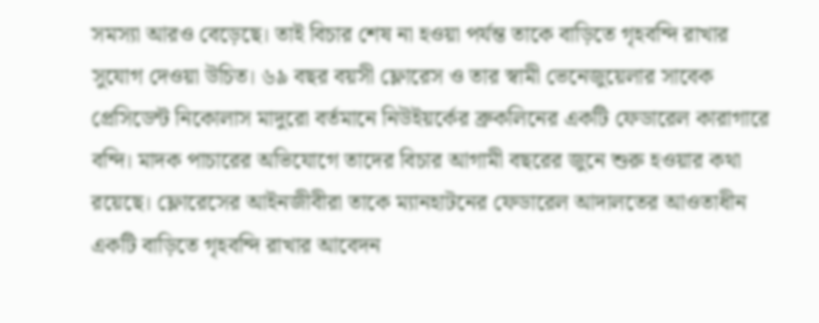সমস্যা আরও বেড়েছে। তাই বিচার শেষ না হওয়া পর্যন্ত তাকে বাড়িতে গৃহবন্দি রাখার সুযোগ দেওয়া উচিত। ৬৯ বছর বয়সী ফ্লোরেস ও তার স্বামী ভেনেজুয়েলার সাবেক প্রেসিডেন্ট নিকোলাস মাদুরো বর্তমানে নিউইয়র্কের ব্রুকলিনের একটি ফেডারেল কারাগারে বন্দি। মাদক পাচারের অভিযোগে তাদের বিচার আগামী বছরের জুনে শুরু হওয়ার কথা রয়েছে। ফ্লোরেসের আইনজীবীরা তাকে ম্যানহাটনের ফেডারেল আদালতের আওতাধীন একটি বাড়িতে গৃহবন্দি রাখার আবেদন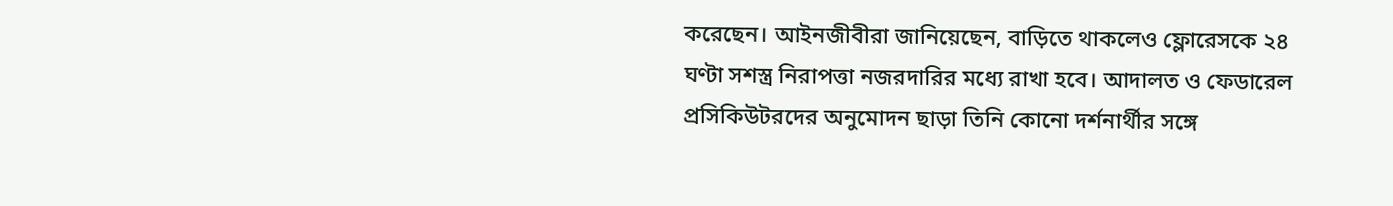করেছেন। আইনজীবীরা জানিয়েছেন, বাড়িতে থাকলেও ফ্লোরেসকে ২৪ ঘণ্টা সশস্ত্র নিরাপত্তা নজরদারির মধ্যে রাখা হবে। আদালত ও ফেডারেল প্রসিকিউটরদের অনুমোদন ছাড়া তিনি কোনো দর্শনার্থীর সঙ্গে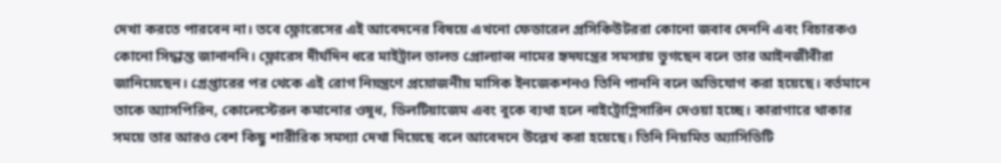দেখা করতে পারবেন না। তবে ফ্লোরেসের এই আবেদনের বিষয়ে এখনো ফেডারেল প্রসিকিউটররা কোনো জবাব দেননি এবং বিচারকও কোনো সিদ্ধান্ত জানাননি। ফ্লোরেস দীর্ঘদিন ধরে মাইট্রাল ভালভ প্রোল্যাপ্স নামের হৃদযন্ত্রের সমস্যায় ভুগছেন বলে তার আইনজীবীরা জানিয়েছেন। গ্রেপ্তারের পর থেকে এই রোগ নিয়ন্ত্রণে প্রয়োজনীয় মাসিক ইনজেকশনও তিনি পাননি বলে অভিযোগ করা হয়েছে। বর্তমানে তাকে অ্যাসপিরিন, কোলেস্টেরল কমানোর ওষুধ, ডিলটিয়াজেম এবং বুকে ব্যথা হলে নাইট্রোগ্লিসারিন দেওয়া হচ্ছে। কারাগারে থাকার সময়ে তার আরও বেশ কিছু শারীরিক সমস্যা দেখা দিয়েছে বলে আবেদনে উল্লেখ করা হয়েছে। তিনি নিয়মিত অ্যাসিডিটি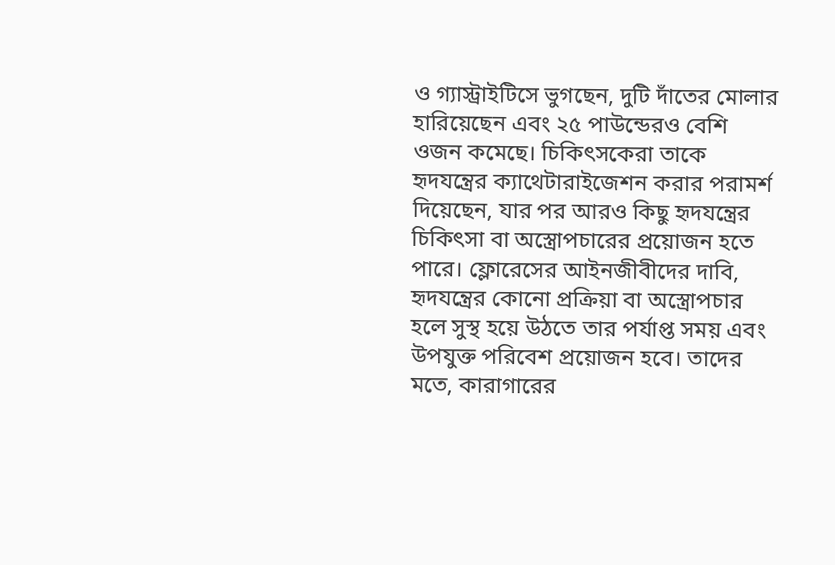ও গ্যাস্ট্রাইটিসে ভুগছেন, দুটি দাঁতের মোলার হারিয়েছেন এবং ২৫ পাউন্ডেরও বেশি ওজন কমেছে। চিকিৎসকেরা তাকে হৃদযন্ত্রের ক্যাথেটারাইজেশন করার পরামর্শ দিয়েছেন, যার পর আরও কিছু হৃদযন্ত্রের চিকিৎসা বা অস্ত্রোপচারের প্রয়োজন হতে পারে। ফ্লোরেসের আইনজীবীদের দাবি, হৃদযন্ত্রের কোনো প্রক্রিয়া বা অস্ত্রোপচার হলে সুস্থ হয়ে উঠতে তার পর্যাপ্ত সময় এবং উপযুক্ত পরিবেশ প্রয়োজন হবে। তাদের মতে, কারাগারের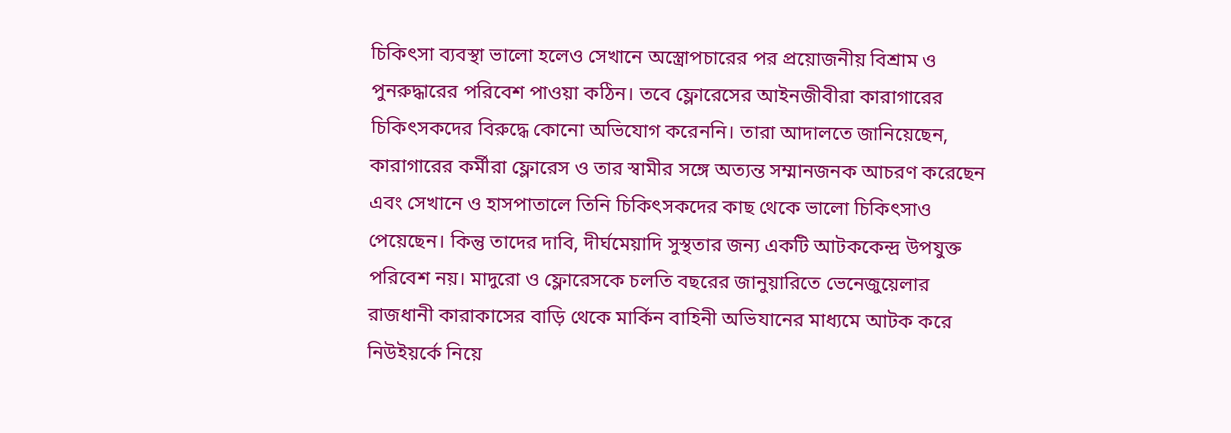চিকিৎসা ব্যবস্থা ভালো হলেও সেখানে অস্ত্রোপচারের পর প্রয়োজনীয় বিশ্রাম ও পুনরুদ্ধারের পরিবেশ পাওয়া কঠিন। তবে ফ্লোরেসের আইনজীবীরা কারাগারের চিকিৎসকদের বিরুদ্ধে কোনো অভিযোগ করেননি। তারা আদালতে জানিয়েছেন, কারাগারের কর্মীরা ফ্লোরেস ও তার স্বামীর সঙ্গে অত্যন্ত সম্মানজনক আচরণ করেছেন এবং সেখানে ও হাসপাতালে তিনি চিকিৎসকদের কাছ থেকে ভালো চিকিৎসাও পেয়েছেন। কিন্তু তাদের দাবি, দীর্ঘমেয়াদি সুস্থতার জন্য একটি আটককেন্দ্র উপযুক্ত পরিবেশ নয়। মাদুরো ও ফ্লোরেসকে চলতি বছরের জানুয়ারিতে ভেনেজুয়েলার রাজধানী কারাকাসের বাড়ি থেকে মার্কিন বাহিনী অভিযানের মাধ্যমে আটক করে নিউইয়র্কে নিয়ে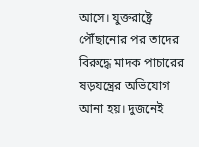আসে। যুক্তরাষ্ট্রে পৌঁছানোর পর তাদের বিরুদ্ধে মাদক পাচারের ষড়যন্ত্রের অভিযোগ আনা হয়। দুজনেই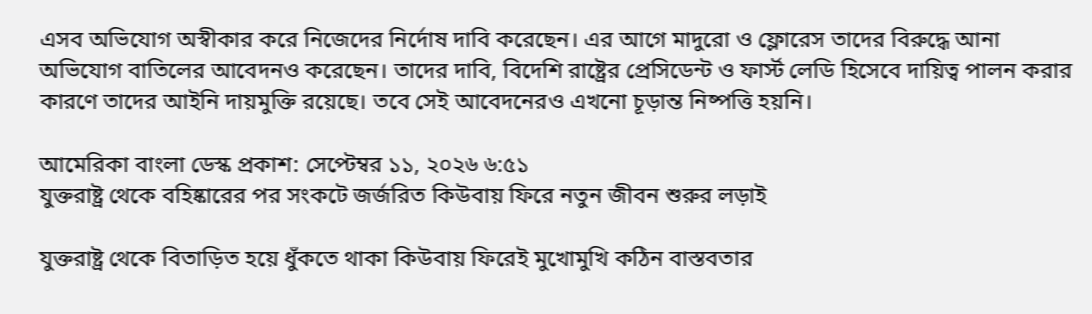এসব অভিযোগ অস্বীকার করে নিজেদের নির্দোষ দাবি করেছেন। এর আগে মাদুরো ও ফ্লোরেস তাদের বিরুদ্ধে আনা অভিযোগ বাতিলের আবেদনও করেছেন। তাদের দাবি, বিদেশি রাষ্ট্রের প্রেসিডেন্ট ও ফার্স্ট লেডি হিসেবে দায়িত্ব পালন করার কারণে তাদের আইনি দায়মুক্তি রয়েছে। তবে সেই আবেদনেরও এখনো চূড়ান্ত নিষ্পত্তি হয়নি।

আমেরিকা বাংলা ডেস্ক প্রকাশ: সেপ্টেম্বর ১১, ২০২৬ ৬:৫১
যুক্তরাষ্ট্র থেকে বহিষ্কারের পর সংকটে জর্জরিত কিউবায় ফিরে নতুন জীবন শুরুর লড়াই

যুক্তরাষ্ট্র থেকে বিতাড়িত হয়ে ধুঁকতে থাকা কিউবায় ফিরেই মুখোমুখি কঠিন বাস্তবতার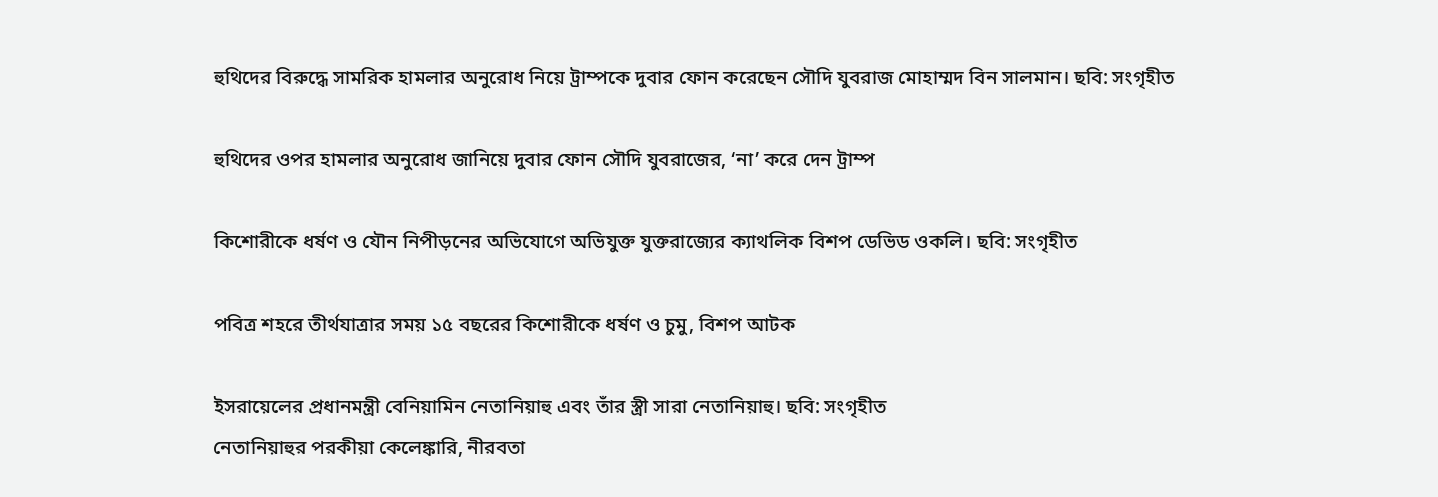হুথিদের বিরুদ্ধে সামরিক হামলার অনুরোধ নিয়ে ট্রাম্পকে দুবার ফোন করেছেন সৌদি যুবরাজ মোহাম্মদ বিন সালমান। ছবি: সংগৃহীত

হুথিদের ওপর হামলার অনুরোধ জানিয়ে দুবার ফোন সৌদি যুবরাজের, ‘না’ করে দেন ট্রাম্প

কিশোরীকে ধর্ষণ ও যৌন নিপীড়নের অভিযোগে অভিযুক্ত যুক্তরাজ্যের ক্যাথলিক বিশপ ডেভিড ওকলি। ছবি: সংগৃহীত

পবিত্র শহরে তীর্থযাত্রার সময় ১৫ বছরের কিশোরীকে ধর্ষণ ও চুমু, বিশপ আটক

ইসরায়েলের প্রধানমন্ত্রী বেনিয়ামিন নেতানিয়াহু এবং তাঁর স্ত্রী সারা নেতানিয়াহু। ছবি: সংগৃহীত
নেতানিয়াহুর পরকীয়া কেলেঙ্কারি, নীরবতা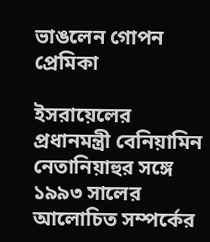ভাঙলেন গোপন প্রেমিকা

ইসরায়েলের প্রধানমন্ত্রী বেনিয়ামিন নেতানিয়াহুর সঙ্গে ১৯৯৩ সালের আলোচিত সম্পর্কের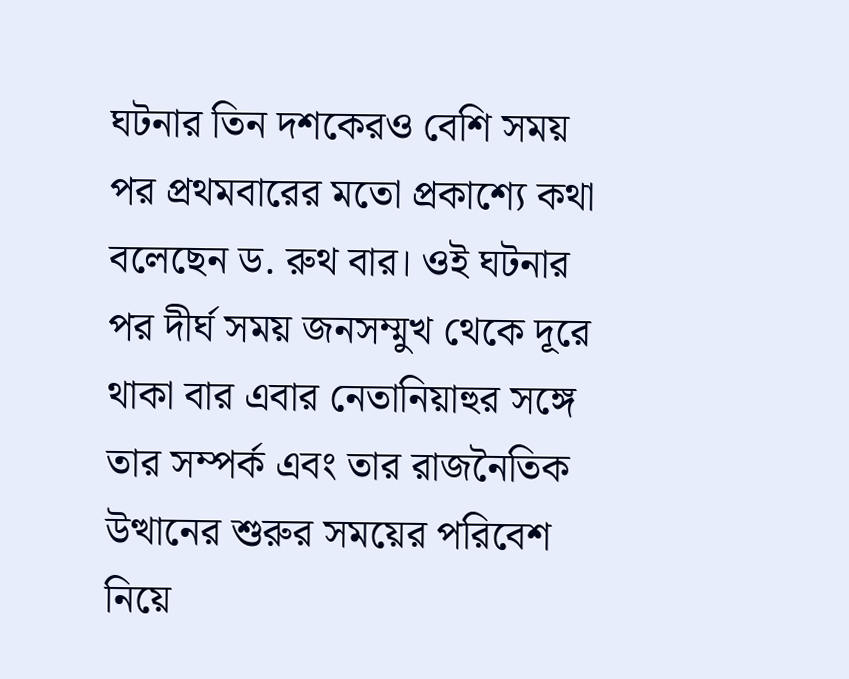ঘটনার তিন দশকেরও বেশি সময় পর প্রথমবারের মতো প্রকাশ্যে কথা বলেছেন ড. রুথ বার। ওই ঘটনার পর দীর্ঘ সময় জনসম্মুখ থেকে দূরে থাকা বার এবার নেতানিয়াহুর সঙ্গে তার সম্পর্ক এবং তার রাজনৈতিক উত্থানের শুরুর সময়ের পরিবেশ নিয়ে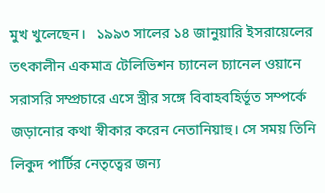মুখ খুলেছেন।   ১৯৯৩ সালের ১৪ জানুয়ারি ইসরায়েলের তৎকালীন একমাত্র টেলিভিশন চ্যানেল চ্যানেল ওয়ানে সরাসরি সম্প্রচারে এসে স্ত্রীর সঙ্গে বিবাহবহির্ভূত সম্পর্কে জড়ানোর কথা স্বীকার করেন নেতানিয়াহু। সে সময় তিনি লিকুদ পার্টির নেতৃত্বের জন্য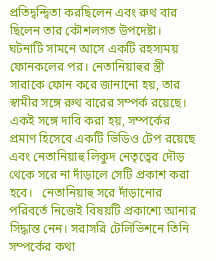প্রতিদ্বন্দ্বিতা করছিলেন এবং রুথ বার ছিলেন তার কৌশলগত উপদেষ্টা।   ঘটনাটি সামনে আসে একটি রহস্যময় ফোনকলের পর। নেতানিয়াহুর স্ত্রী সারাকে ফোন করে জানানো হয়, তার স্বামীর সঙ্গে রুথ বারের সম্পর্ক রয়েছে। একই সঙ্গে দাবি করা হয়, সম্পর্কের প্রমাণ হিসেবে একটি ভিডিও টেপ রয়েছে এবং নেতানিয়াহু লিকুদ নেতৃত্বের দৌড় থেকে সরে না দাঁড়ালে সেটি প্রকাশ করা হবে।   নেতানিয়াহু সরে দাঁড়ানোর পরিবর্তে নিজেই বিষয়টি প্রকাশ্যে আনার সিদ্ধান্ত নেন। সরাসরি টেলিভিশনে তিনি সম্পর্কের কথা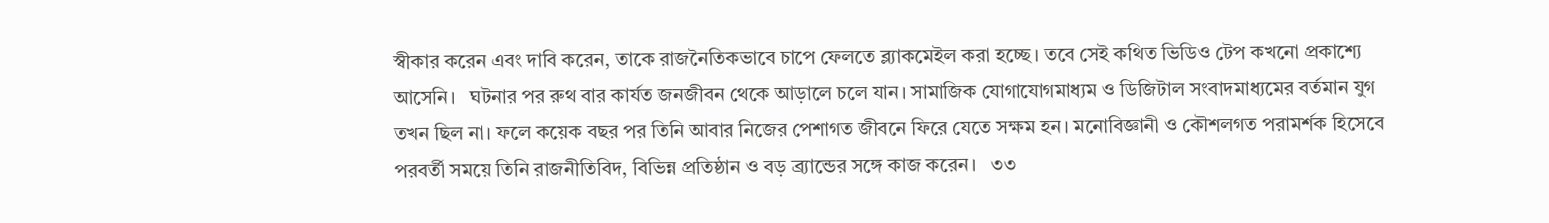স্বীকার করেন এবং দাবি করেন, তাকে রাজনৈতিকভাবে চাপে ফেলতে ব্ল্যাকমেইল করা হচ্ছে। তবে সেই কথিত ভিডিও টেপ কখনো প্রকাশ্যে আসেনি।   ঘটনার পর রুথ বার কার্যত জনজীবন থেকে আড়ালে চলে যান। সামাজিক যোগাযোগমাধ্যম ও ডিজিটাল সংবাদমাধ্যমের বর্তমান যুগ তখন ছিল না। ফলে কয়েক বছর পর তিনি আবার নিজের পেশাগত জীবনে ফিরে যেতে সক্ষম হন। মনোবিজ্ঞানী ও কৌশলগত পরামর্শক হিসেবে পরবর্তী সময়ে তিনি রাজনীতিবিদ, বিভিন্ন প্রতিষ্ঠান ও বড় ব্র্যান্ডের সঙ্গে কাজ করেন।   ৩৩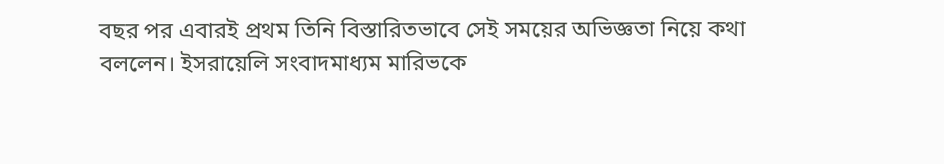বছর পর এবারই প্রথম তিনি বিস্তারিতভাবে সেই সময়ের অভিজ্ঞতা নিয়ে কথা বললেন। ইসরায়েলি সংবাদমাধ্যম মারিভকে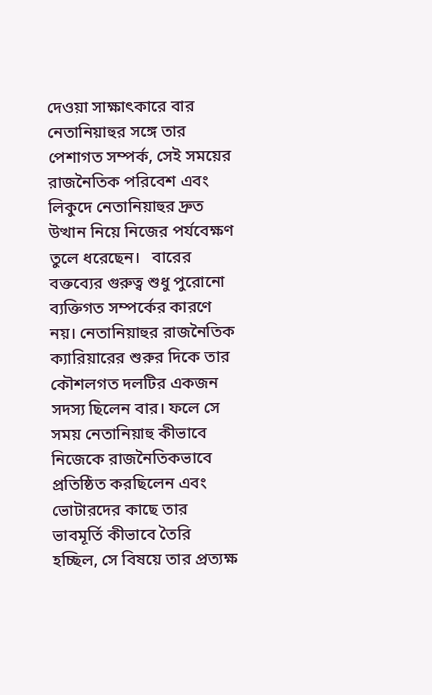দেওয়া সাক্ষাৎকারে বার নেতানিয়াহুর সঙ্গে তার পেশাগত সম্পর্ক, সেই সময়ের রাজনৈতিক পরিবেশ এবং লিকুদে নেতানিয়াহুর দ্রুত উত্থান নিয়ে নিজের পর্যবেক্ষণ তুলে ধরেছেন।   বারের বক্তব্যের গুরুত্ব শুধু পুরোনো ব্যক্তিগত সম্পর্কের কারণে নয়। নেতানিয়াহুর রাজনৈতিক ক্যারিয়ারের শুরুর দিকে তার কৌশলগত দলটির একজন সদস্য ছিলেন বার। ফলে সে সময় নেতানিয়াহু কীভাবে নিজেকে রাজনৈতিকভাবে প্রতিষ্ঠিত করছিলেন এবং ভোটারদের কাছে তার ভাবমূর্তি কীভাবে তৈরি হচ্ছিল, সে বিষয়ে তার প্রত্যক্ষ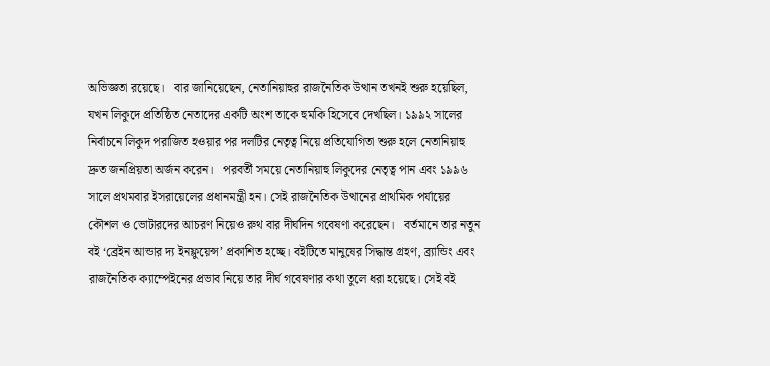অভিজ্ঞতা রয়েছে।   বার জানিয়েছেন, নেতানিয়াহুর রাজনৈতিক উত্থান তখনই শুরু হয়েছিল, যখন লিকুদে প্রতিষ্ঠিত নেতাদের একটি অংশ তাকে হুমকি হিসেবে দেখছিল। ১৯৯২ সালের নির্বাচনে লিকুদ পরাজিত হওয়ার পর দলটির নেতৃত্ব নিয়ে প্রতিযোগিতা শুরু হলে নেতানিয়াহু দ্রুত জনপ্রিয়তা অর্জন করেন।   পরবর্তী সময়ে নেতানিয়াহু লিকুদের নেতৃত্ব পান এবং ১৯৯৬ সালে প্রথমবার ইসরায়েলের প্রধানমন্ত্রী হন। সেই রাজনৈতিক উত্থানের প্রাথমিক পর্যায়ের কৌশল ও ভোটারদের আচরণ নিয়েও রুথ বার দীর্ঘদিন গবেষণা করেছেন।   বর্তমানে তার নতুন বই ‘ব্রেইন আন্ডার দ্য ইনফ্লুয়েন্স’ প্রকাশিত হচ্ছে। বইটিতে মানুষের সিদ্ধান্ত গ্রহণ, ব্র্যান্ডিং এবং রাজনৈতিক ক্যাম্পেইনের প্রভাব নিয়ে তার দীর্ঘ গবেষণার কথা তুলে ধরা হয়েছে। সেই বই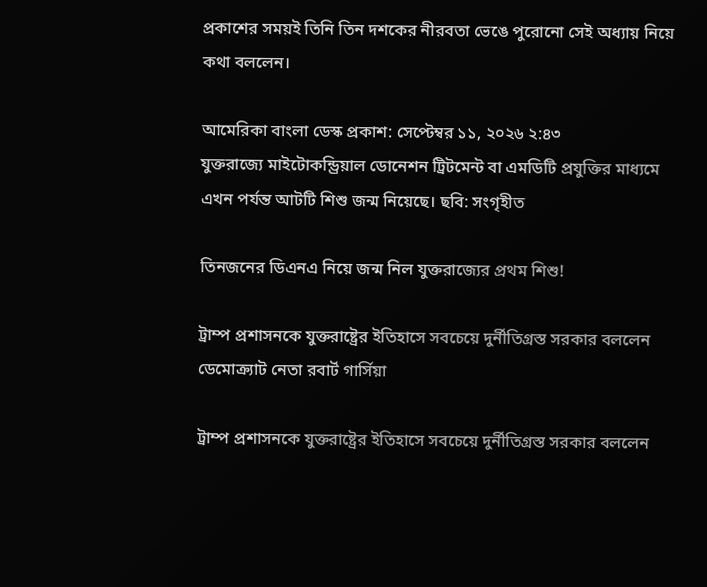প্রকাশের সময়ই তিনি তিন দশকের নীরবতা ভেঙে পুরোনো সেই অধ্যায় নিয়ে কথা বললেন।

আমেরিকা বাংলা ডেস্ক প্রকাশ: সেপ্টেম্বর ১১, ২০২৬ ২:৪৩
যুক্তরাজ্যে মাইটোকন্ড্রিয়াল ডোনেশন ট্রিটমেন্ট বা এমডিটি প্রযুক্তির মাধ্যমে এখন পর্যন্ত আটটি শিশু জন্ম নিয়েছে। ছবি: সংগৃহীত

তিনজনের ডিএনএ নিয়ে জন্ম নিল যুক্তরাজ্যের প্রথম শিশু!

ট্রাম্প প্রশাসনকে যুক্তরাষ্ট্রের ইতিহাসে সবচেয়ে দুর্নীতিগ্রস্ত সরকার বললেন ডেমোক্র্যাট নেতা রবার্ট গার্সিয়া

ট্রাম্প প্রশাসনকে যুক্তরাষ্ট্রের ইতিহাসে সবচেয়ে দুর্নীতিগ্রস্ত সরকার বললেন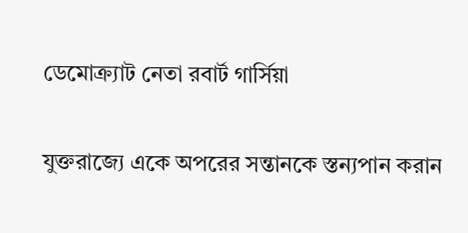ডেমোক্র্যাট নেতা রবার্ট গার্সিয়া

যুক্তরাজ্যে একে অপরের সন্তানকে স্তন্যপান করান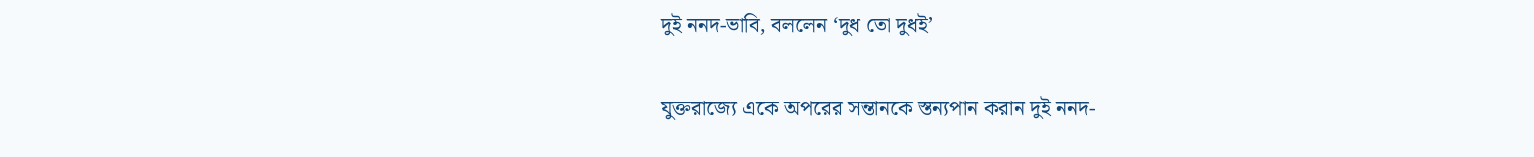দুই ননদ-ভাবি, বললেন ‘দুধ তো দুধই’

যুক্তরাজ্যে একে অপরের সন্তানকে স্তন্যপান করান দুই ননদ-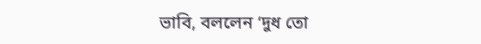ভাবি, বললেন ‘দুধ তো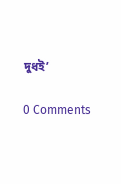দুধই’

0 Comments